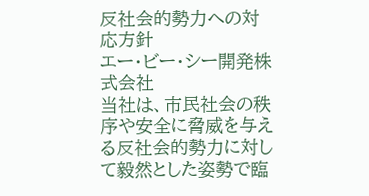反社会的勢力への対応方針
エー・ビー・シー開発株式会社
当社は、市民社会の秩序や安全に脅威を与える反社会的勢力に対して毅然とした姿勢で臨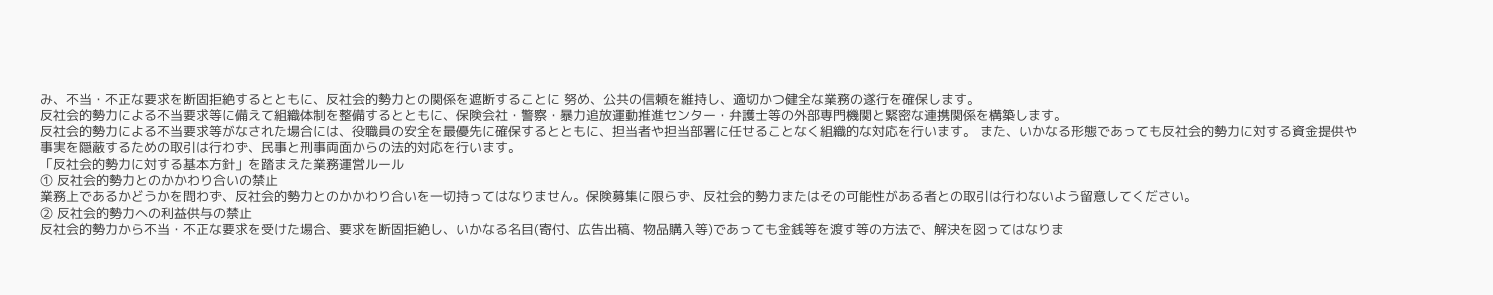み、不当・不正な要求を断固拒絶するとともに、反社会的勢力との関係を遮断することに 努め、公共の信頼を維持し、適切かつ健全な業務の遂行を確保します。
反社会的勢力による不当要求等に備えて組織体制を整備するとともに、保険会社・警察・暴力追放運動推進センター・弁護士等の外部専門機関と緊密な連携関係を構築します。
反社会的勢力による不当要求等がなされた場合には、役職員の安全を最優先に確保するとともに、担当者や担当部署に任せることなく組織的な対応を行います。 また、いかなる形態であっても反社会的勢力に対する資金提供や事実を隠蔽するための取引は行わず、民事と刑事両面からの法的対応を行います。
「反社会的勢力に対する基本方針」を踏まえた業務運営ルール
① 反社会的勢力とのかかわり合いの禁止
業務上であるかどうかを問わず、反社会的勢力とのかかわり合いを一切持ってはなりません。保険募集に限らず、反社会的勢力またはその可能性がある者との取引は行わないよう留意してください。
② 反社会的勢力への利益供与の禁止
反社会的勢力から不当・不正な要求を受けた場合、要求を断固拒絶し、いかなる名目(寄付、広告出稿、物品購入等)であっても金銭等を渡す等の方法で、解決を図ってはなりま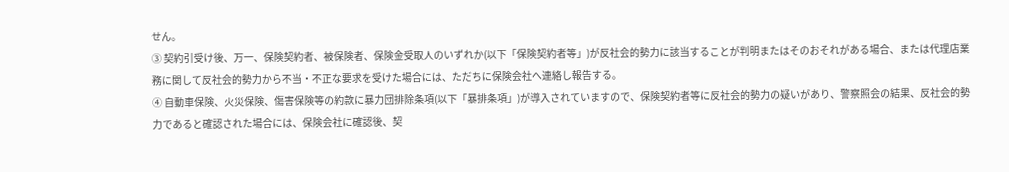せん。
③ 契約引受け後、万一、保険契約者、被保険者、保険金受取人のいずれか(以下「保険契約者等」)が反社会的勢力に該当することが判明またはそのおそれがある場合、または代理店業務に関して反社会的勢力から不当・不正な要求を受けた場合には、ただちに保険会社へ連絡し報告する。
④ 自動車保険、火災保険、傷害保険等の約款に暴力団排除条項(以下「暴排条項」)が導入されていますので、保険契約者等に反社会的勢力の疑いがあり、警察照会の結果、反社会的勢力であると確認された場合には、保険会社に確認後、契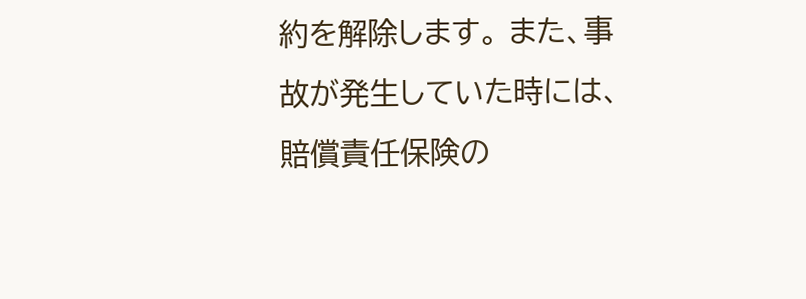約を解除します。 また、事故が発生していた時には、賠償責任保険の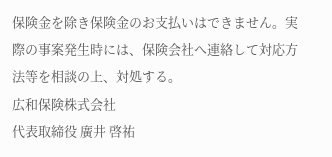保険金を除き保険金のお支払いはできません。実際の事案発生時には、保険会社へ連絡して対応方法等を相談の上、対処する。
広和保険株式会社
代表取締役 廣井 啓祐